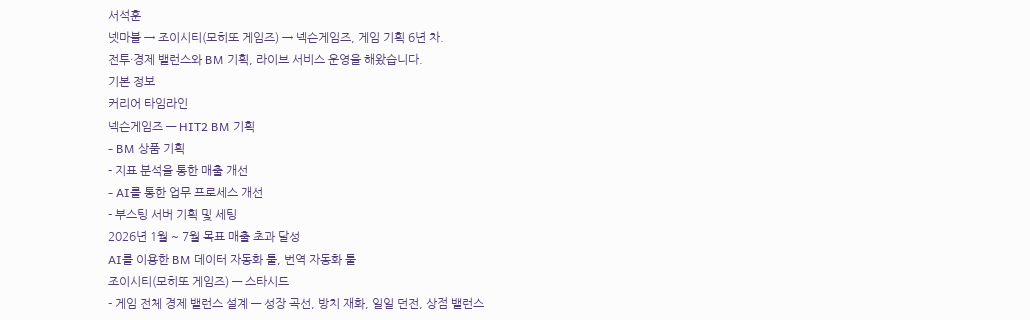서석훈
넷마블 → 조이시티(모히또 게임즈) → 넥슨게임즈, 게임 기획 6년 차.
전투·경제 밸런스와 BM 기획, 라이브 서비스 운영을 해왔습니다.
기본 정보
커리어 타임라인
넥슨게임즈 — HIT2 BM 기획
- BM 상품 기획
- 지표 분석을 통한 매출 개선
- AI를 통한 업무 프로세스 개선
- 부스팅 서버 기획 및 세팅
2026년 1월 ~ 7월 목표 매출 초과 달성
AI를 이용한 BM 데이터 자동화 툴, 번역 자동화 툴
조이시티(모히또 게임즈) — 스타시드
- 게임 전체 경제 밸런스 설계 — 성장 곡선, 방치 재화, 일일 던전, 상점 밸런스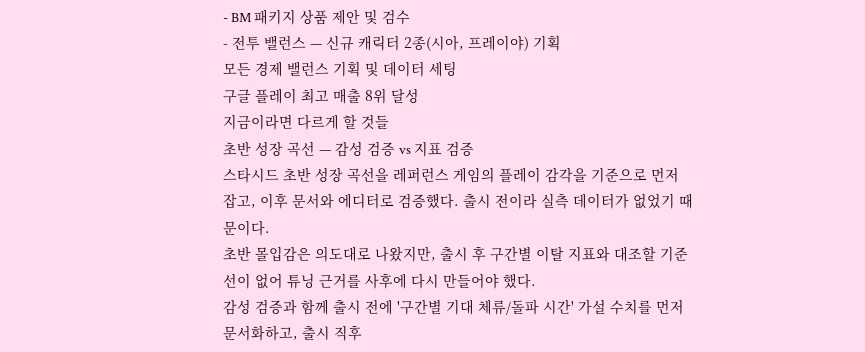- BM 패키지 상품 제안 및 검수
- 전투 밸런스 — 신규 캐릭터 2종(시아, 프레이야) 기획
모든 경제 밸런스 기획 및 데이터 세팅
구글 플레이 최고 매출 8위 달성
지금이라면 다르게 할 것들
초반 성장 곡선 — 감성 검증 vs 지표 검증
스타시드 초반 성장 곡선을 레퍼런스 게임의 플레이 감각을 기준으로 먼저 잡고, 이후 문서와 에디터로 검증했다. 출시 전이라 실측 데이터가 없었기 때문이다.
초반 몰입감은 의도대로 나왔지만, 출시 후 구간별 이탈 지표와 대조할 기준선이 없어 튜닝 근거를 사후에 다시 만들어야 했다.
감성 검증과 함께 출시 전에 '구간별 기대 체류/돌파 시간' 가설 수치를 먼저 문서화하고, 출시 직후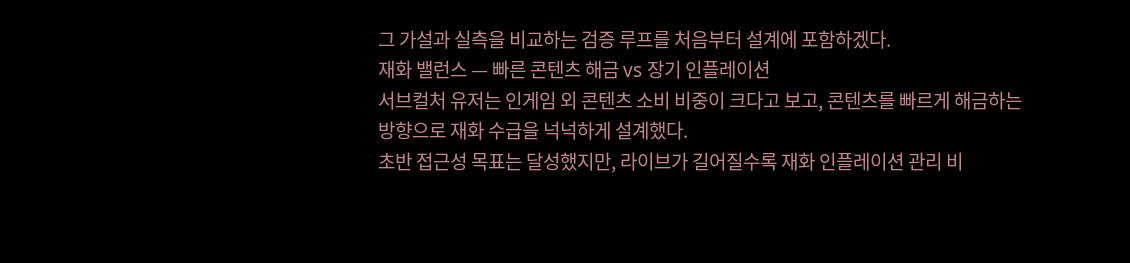그 가설과 실측을 비교하는 검증 루프를 처음부터 설계에 포함하겠다.
재화 밸런스 — 빠른 콘텐츠 해금 vs 장기 인플레이션
서브컬처 유저는 인게임 외 콘텐츠 소비 비중이 크다고 보고, 콘텐츠를 빠르게 해금하는 방향으로 재화 수급을 넉넉하게 설계했다.
초반 접근성 목표는 달성했지만, 라이브가 길어질수록 재화 인플레이션 관리 비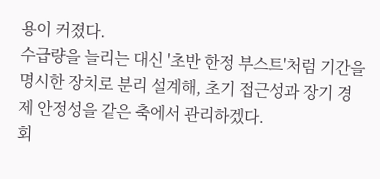용이 커졌다.
수급량을 늘리는 대신 '초반 한정 부스트'처럼 기간을 명시한 장치로 분리 설계해, 초기 접근성과 장기 경제 안정성을 같은 축에서 관리하겠다.
회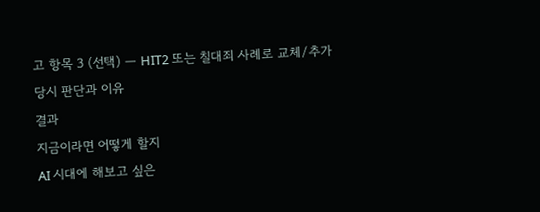고 항목 3 (선택) — HIT2 또는 칠대죄 사례로 교체/추가
당시 판단과 이유
결과
지금이라면 어떻게 할지
AI 시대에 해보고 싶은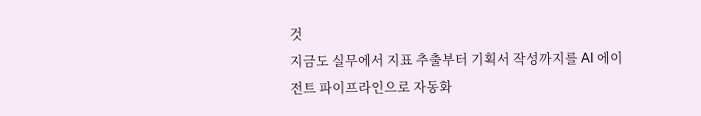것
지금도 실무에서 지표 추출부터 기획서 작성까지를 AI 에이전트 파이프라인으로 자동화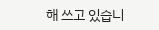해 쓰고 있습니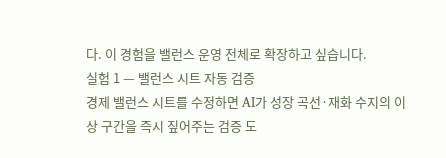다. 이 경험을 밸런스 운영 전체로 확장하고 싶습니다.
실험 1 — 밸런스 시트 자동 검증
경제 밸런스 시트를 수정하면 AI가 성장 곡선·재화 수지의 이상 구간을 즉시 짚어주는 검증 도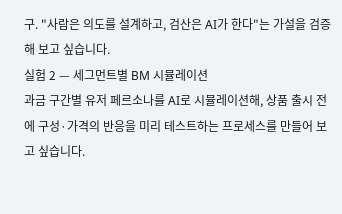구. "사람은 의도를 설계하고, 검산은 AI가 한다"는 가설을 검증해 보고 싶습니다.
실험 2 — 세그먼트별 BM 시뮬레이션
과금 구간별 유저 페르소나를 AI로 시뮬레이션해, 상품 출시 전에 구성·가격의 반응을 미리 테스트하는 프로세스를 만들어 보고 싶습니다.